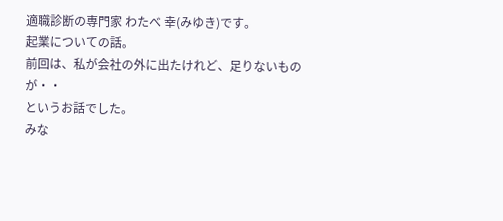適職診断の専門家 わたべ 幸(みゆき)です。
起業についての話。
前回は、私が会社の外に出たけれど、足りないものが・・
というお話でした。
みな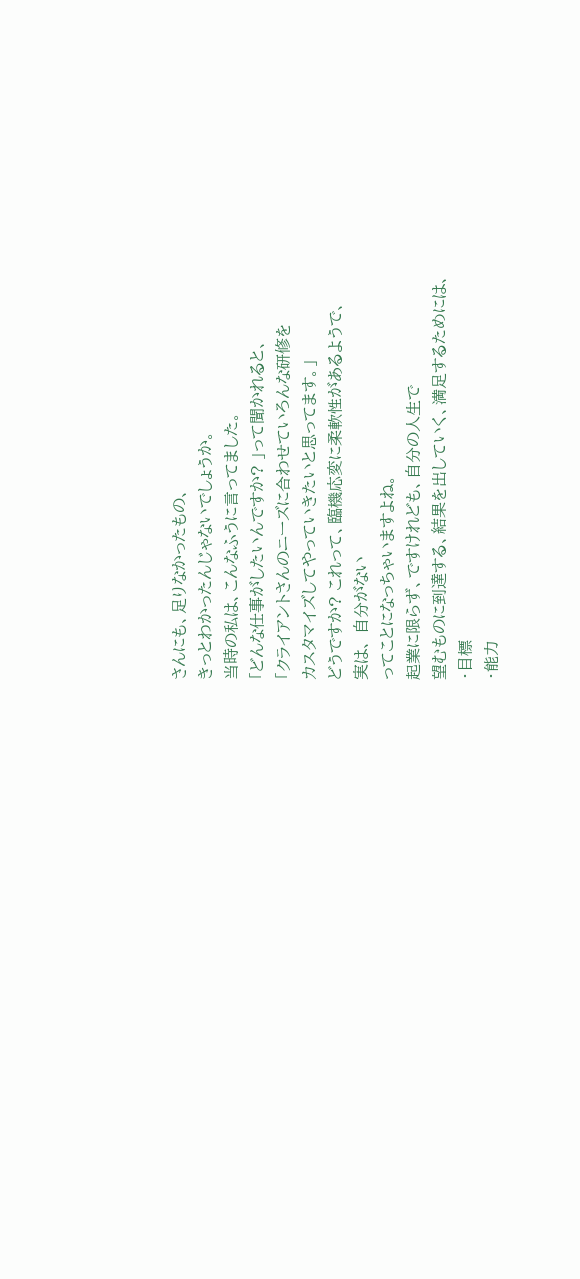さんにも、足りなかったもの、
きっとわかったんじゃないでしょうか。
当時の私は、こんなふうに言ってました。
「どんな仕事がしたいんですか? 」って聞かれると、
「クライアントさんのニーズに合わせていろんな研修を
カスタマイズしてやっていきたいと思ってます。」
どうですか? これって、臨機応変に柔軟性があるようで、
実は、 自分がない
ってことになっちゃいますよね。
起業に限らず、ですけれども、自分の人生で
望むものに到達する、結果を出していく、満足するためには、
・目標
・能力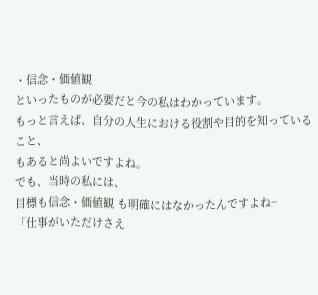・信念・価値観
といったものが必要だと今の私はわかっています。
もっと言えば、自分の人生における役割や目的を知っていること、
もあると尚よいですよね。
でも、当時の私には、
目標も信念・価値観 も明確にはなかったんですよね~
「仕事がいただけさえ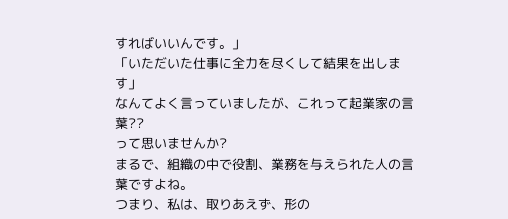すればいいんです。」
「いただいた仕事に全力を尽くして結果を出します」
なんてよく言っていましたが、これって起業家の言葉??
って思いませんか?
まるで、組織の中で役割、業務を与えられた人の言葉ですよね。
つまり、私は、取りあえず、形の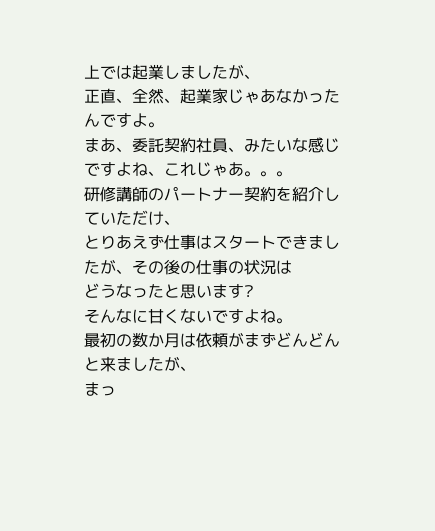上では起業しましたが、
正直、全然、起業家じゃあなかったんですよ。
まあ、委託契約社員、みたいな感じですよね、これじゃあ。。。
研修講師のパートナー契約を紹介していただけ、
とりあえず仕事はスタートできましたが、その後の仕事の状況は
どうなったと思います?
そんなに甘くないですよね。
最初の数か月は依頼がまずどんどんと来ましたが、
まっ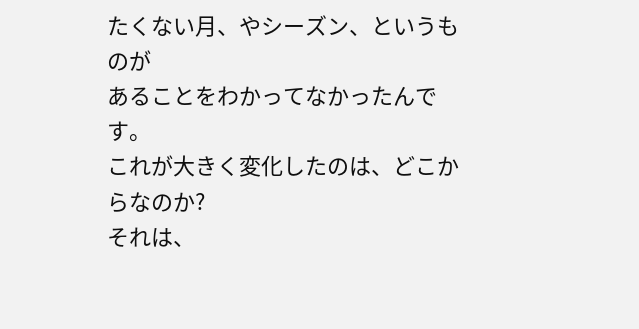たくない月、やシーズン、というものが
あることをわかってなかったんです。
これが大きく変化したのは、どこからなのか?
それは、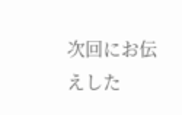次回にお伝えした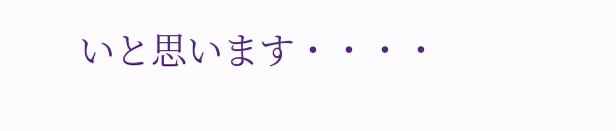いと思います・・・・